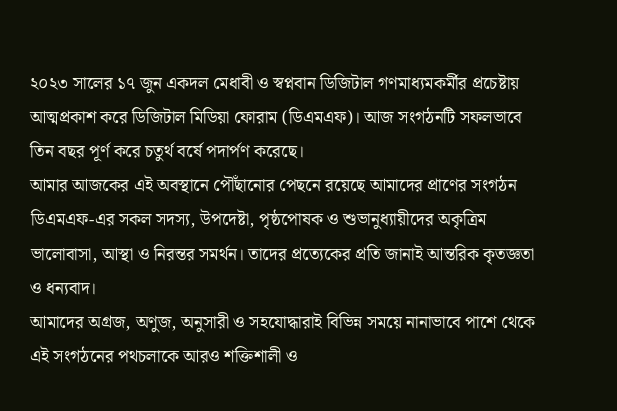২০২৩ সালের ১৭ জুন একদল মেধাবী ও স্বপ্নবান ডিজিটাল গণমাধ্যমকর্মীর প্রচেষ্টায় আত্মপ্রকাশ করে ডিজিটাল মিডিয়া ফোরাম (ডিএমএফ)। আজ সংগঠনটি সফলভাবে তিন বছর পূর্ণ করে চতুর্থ বর্ষে পদার্পণ করেছে।
আমার আজকের এই অবস্থানে পৌঁছানোর পেছনে রয়েছে আমাদের প্রাণের সংগঠন ডিএমএফ-এর সকল সদস্য, উপদেষ্টা, পৃষ্ঠপোষক ও শুভানুধ্যায়ীদের অকৃত্রিম ভালোবাসা, আস্থা ও নিরন্তর সমর্থন। তাদের প্রত্যেকের প্রতি জানাই আন্তরিক কৃতজ্ঞতা ও ধন্যবাদ।
আমাদের অগ্রজ, অণুজ, অনুসারী ও সহযোদ্ধারাই বিভিন্ন সময়ে নানাভাবে পাশে থেকে এই সংগঠনের পথচলাকে আরও শক্তিশালী ও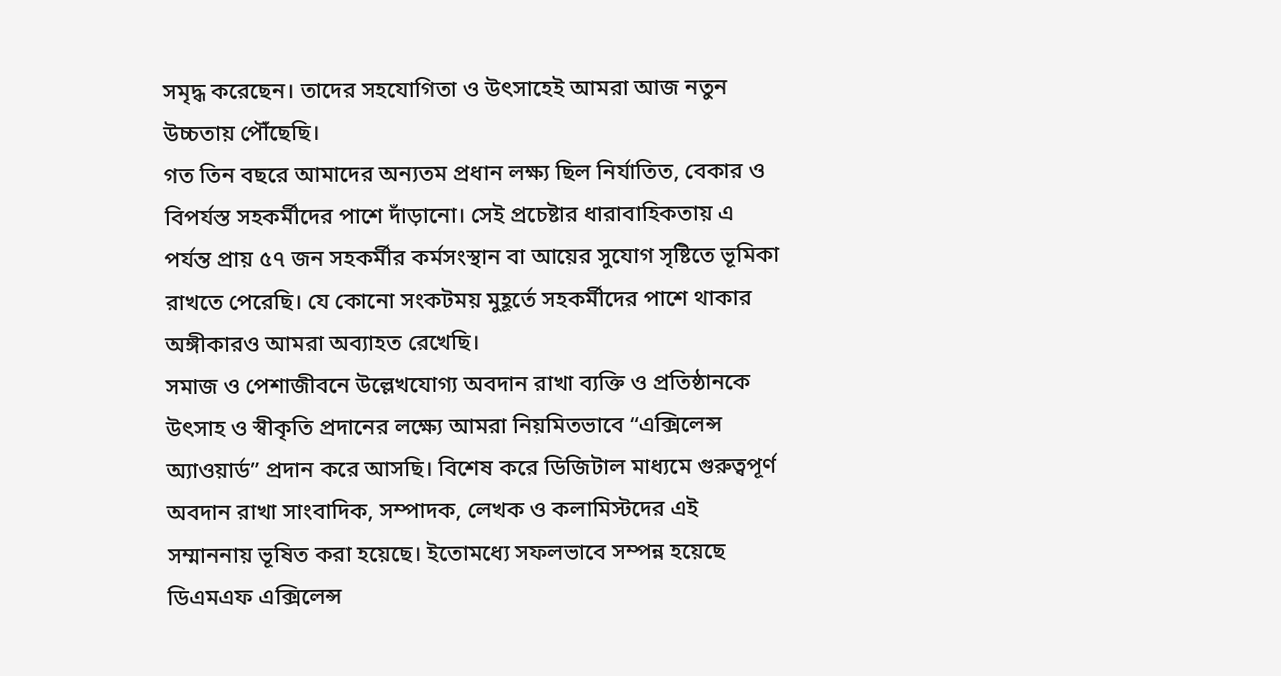সমৃদ্ধ করেছেন। তাদের সহযোগিতা ও উৎসাহেই আমরা আজ নতুন উচ্চতায় পৌঁছেছি।
গত তিন বছরে আমাদের অন্যতম প্রধান লক্ষ্য ছিল নির্যাতিত, বেকার ও বিপর্যস্ত সহকর্মীদের পাশে দাঁড়ানো। সেই প্রচেষ্টার ধারাবাহিকতায় এ পর্যন্ত প্রায় ৫৭ জন সহকর্মীর কর্মসংস্থান বা আয়ের সুযোগ সৃষ্টিতে ভূমিকা রাখতে পেরেছি। যে কোনো সংকটময় মুহূর্তে সহকর্মীদের পাশে থাকার অঙ্গীকারও আমরা অব্যাহত রেখেছি।
সমাজ ও পেশাজীবনে উল্লেখযোগ্য অবদান রাখা ব্যক্তি ও প্রতিষ্ঠানকে উৎসাহ ও স্বীকৃতি প্রদানের লক্ষ্যে আমরা নিয়মিতভাবে “এক্সিলেন্স অ্যাওয়ার্ড” প্রদান করে আসছি। বিশেষ করে ডিজিটাল মাধ্যমে গুরুত্বপূর্ণ অবদান রাখা সাংবাদিক, সম্পাদক, লেখক ও কলামিস্টদের এই সম্মাননায় ভূষিত করা হয়েছে। ইতোমধ্যে সফলভাবে সম্পন্ন হয়েছে ডিএমএফ এক্সিলেন্স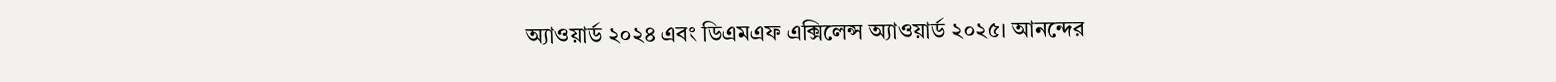অ্যাওয়ার্ড ২০২৪ এবং ডিএমএফ এক্সিলেন্স অ্যাওয়ার্ড ২০২৫। আনন্দের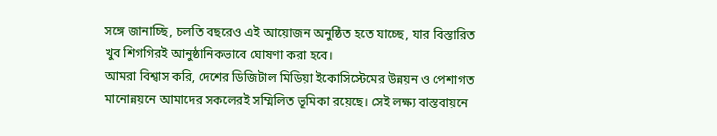সঙ্গে জানাচ্ছি, চলতি বছরেও এই আয়োজন অনুষ্ঠিত হতে যাচ্ছে, যার বিস্তারিত খুব শিগগিরই আনুষ্ঠানিকভাবে ঘোষণা করা হবে।
আমরা বিশ্বাস করি, দেশের ডিজিটাল মিডিয়া ইকোসিস্টেমের উন্নয়ন ও পেশাগত মানোন্নয়নে আমাদের সকলেরই সম্মিলিত ভূমিকা রয়েছে। সেই লক্ষ্য বাস্তবায়নে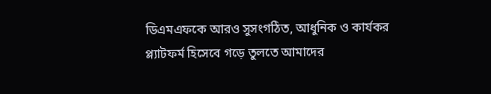ডিএমএফকে আরও সুসংগঠিত, আধুনিক ও কার্যকর প্ল্যাটফর্ম হিসেবে গড়ে তুলতে আমাদের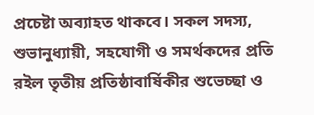প্রচেষ্টা অব্যাহত থাকবে। সকল সদস্য, শুভানুধ্যায়ী, সহযোগী ও সমর্থকদের প্রতি রইল তৃতীয় প্রতিষ্ঠাবার্ষিকীর শুভেচ্ছা ও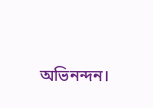অভিনন্দন।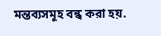মন্তব্যসমূহ বন্ধ করা হয়.